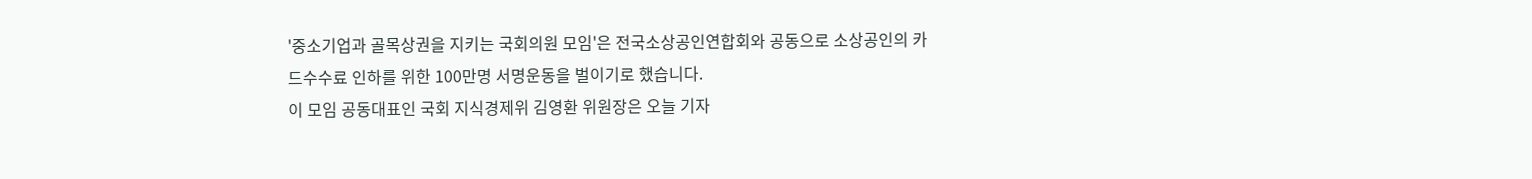'중소기업과 골목상권을 지키는 국회의원 모임'은 전국소상공인연합회와 공동으로 소상공인의 카드수수료 인하를 위한 100만명 서명운동을 벌이기로 했습니다.
이 모임 공동대표인 국회 지식경제위 김영환 위원장은 오늘 기자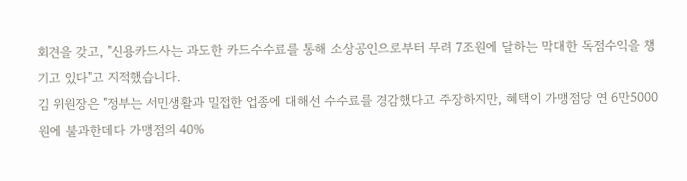회견을 갖고, "신용카드사는 과도한 카드수수료를 통해 소상공인으로부터 무려 7조원에 달하는 막대한 독점수익을 챙기고 있다"고 지적했습니다.
김 위원장은 "정부는 서민생활과 밀접한 업종에 대해선 수수료를 경감했다고 주장하지만, 혜택이 가맹점당 연 6만5000원에 불과한데다 가맹점의 40%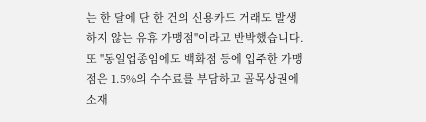는 한 달에 단 한 건의 신용카드 거래도 발생하지 않는 유휴 가맹점"이라고 반박했습니다.
또 "동일업종임에도 백화점 등에 입주한 가맹점은 1.5%의 수수료를 부담하고 골목상권에 소재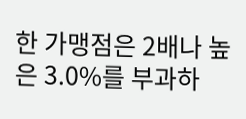한 가맹점은 2배나 높은 3.0%를 부과하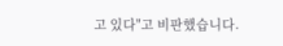고 있다"고 비판했습니다.